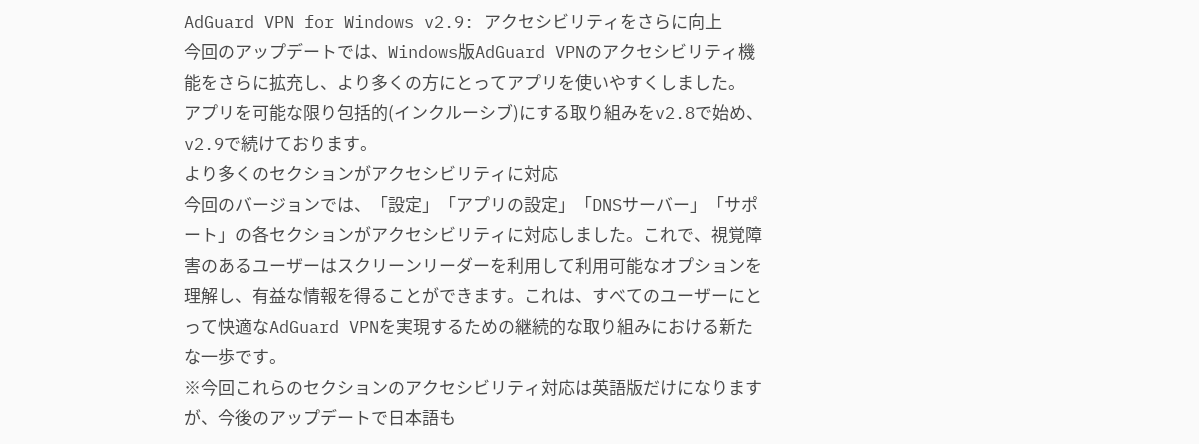AdGuard VPN for Windows v2.9: アクセシビリティをさらに向上
今回のアップデートでは、Windows版AdGuard VPNのアクセシビリティ機能をさらに拡充し、より多くの方にとってアプリを使いやすくしました。
アプリを可能な限り包括的(インクルーシブ)にする取り組みをv2.8で始め、v2.9で続けております。
より多くのセクションがアクセシビリティに対応
今回のバージョンでは、「設定」「アプリの設定」「DNSサーバー」「サポート」の各セクションがアクセシビリティに対応しました。これで、視覚障害のあるユーザーはスクリーンリーダーを利用して利用可能なオプションを理解し、有益な情報を得ることができます。これは、すべてのユーザーにとって快適なAdGuard VPNを実現するための継続的な取り組みにおける新たな一歩です。
※今回これらのセクションのアクセシビリティ対応は英語版だけになりますが、今後のアップデートで日本語も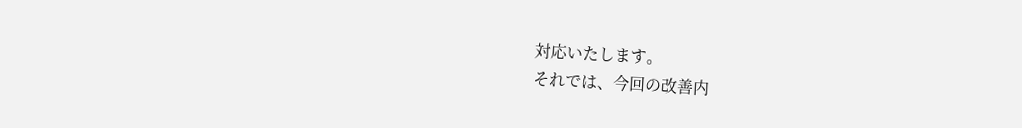対応いたします。
それでは、今回の改善内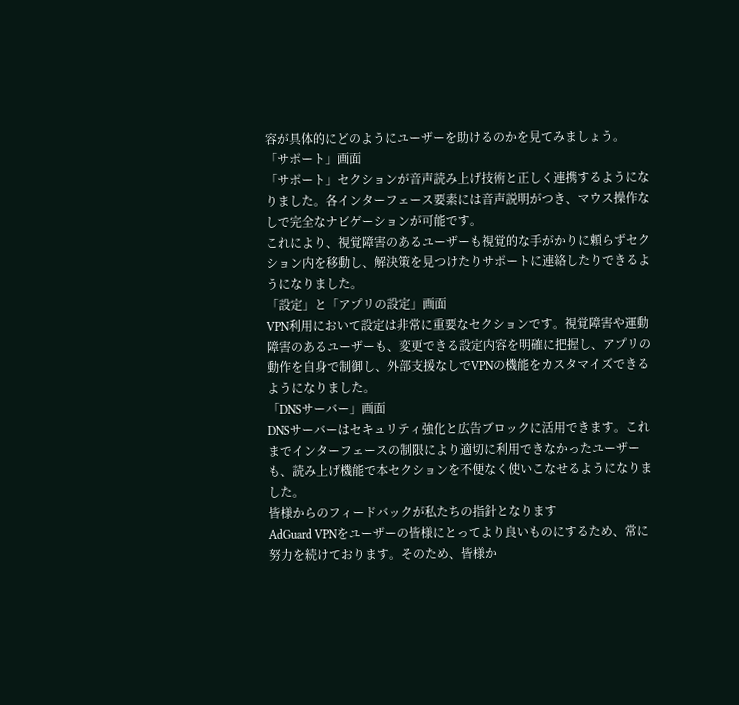容が具体的にどのようにユーザーを助けるのかを見てみましょう。
「サポート」画面
「サポート」セクションが音声読み上げ技術と正しく連携するようになりました。各インターフェース要素には音声説明がつき、マウス操作なしで完全なナビゲーションが可能です。
これにより、視覚障害のあるユーザーも視覚的な手がかりに頼らずセクション内を移動し、解決策を見つけたりサポートに連絡したりできるようになりました。
「設定」と「アプリの設定」画面
VPN利用において設定は非常に重要なセクションです。視覚障害や運動障害のあるユーザーも、変更できる設定内容を明確に把握し、アプリの動作を自身で制御し、外部支援なしでVPNの機能をカスタマイズできるようになりました。
「DNSサーバー」画面
DNSサーバーはセキュリティ強化と広告ブロックに活用できます。これまでインターフェースの制限により適切に利用できなかったユーザーも、読み上げ機能で本セクションを不便なく使いこなせるようになりました。
皆様からのフィードバックが私たちの指針となります
AdGuard VPNをユーザーの皆様にとってより良いものにするため、常に努力を続けております。そのため、皆様か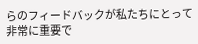らのフィードバックが私たちにとって非常に重要で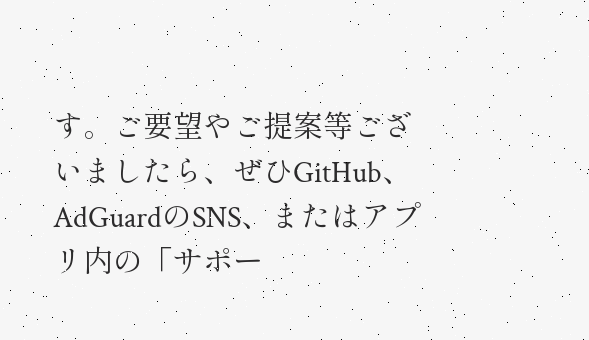す。ご要望やご提案等ございましたら、ぜひGitHub、AdGuardのSNS、またはアプリ内の「サポー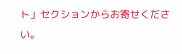ト」セクションからお寄せください。